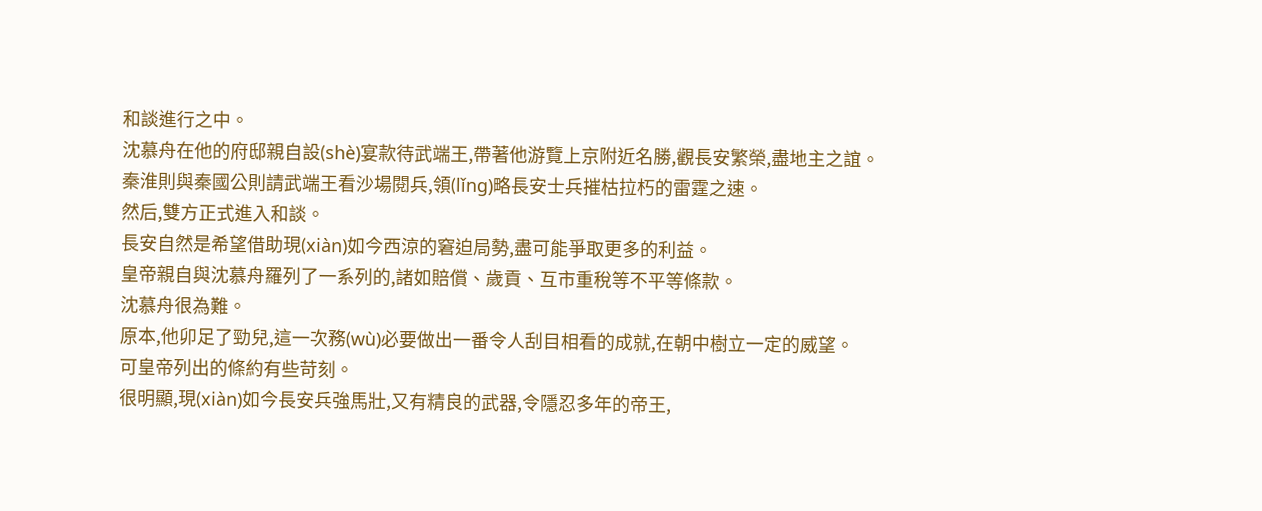和談進行之中。
沈慕舟在他的府邸親自設(shè)宴款待武端王,帶著他游覽上京附近名勝,觀長安繁榮,盡地主之誼。
秦淮則與秦國公則請武端王看沙場閱兵,領(lǐng)略長安士兵摧枯拉朽的雷霆之速。
然后,雙方正式進入和談。
長安自然是希望借助現(xiàn)如今西涼的窘迫局勢,盡可能爭取更多的利益。
皇帝親自與沈慕舟羅列了一系列的,諸如賠償、歲貢、互市重稅等不平等條款。
沈慕舟很為難。
原本,他卯足了勁兒,這一次務(wù)必要做出一番令人刮目相看的成就,在朝中樹立一定的威望。
可皇帝列出的條約有些苛刻。
很明顯,現(xiàn)如今長安兵強馬壯,又有精良的武器,令隱忍多年的帝王,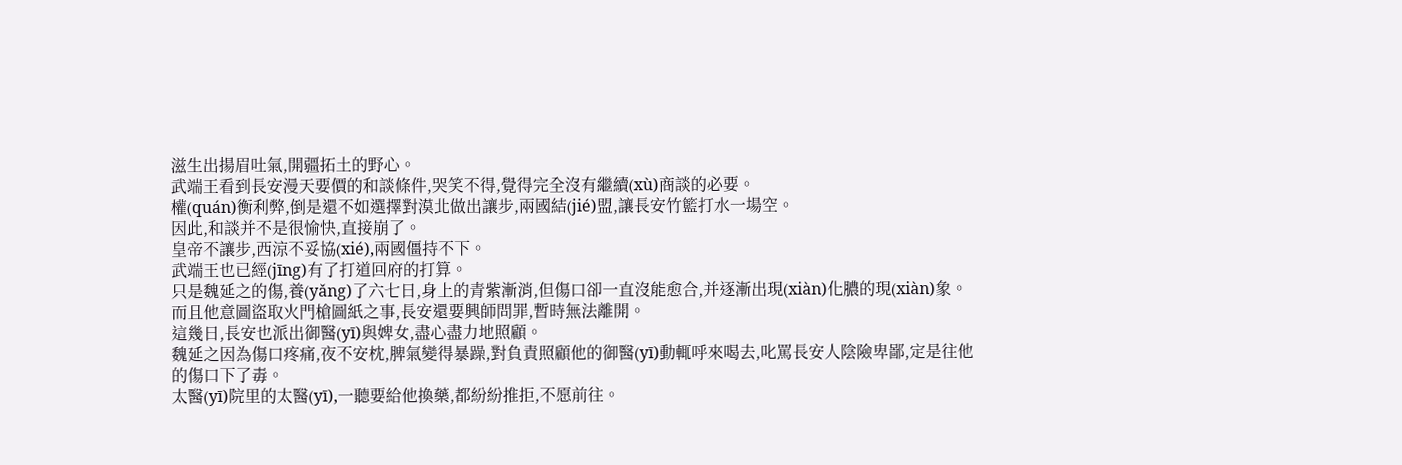滋生出揚眉吐氣,開疆拓土的野心。
武端王看到長安漫天要價的和談條件,哭笑不得,覺得完全沒有繼續(xù)商談的必要。
權(quán)衡利弊,倒是還不如選擇對漠北做出讓步,兩國結(jié)盟,讓長安竹籃打水一場空。
因此,和談并不是很愉快,直接崩了。
皇帝不讓步,西涼不妥協(xié),兩國僵持不下。
武端王也已經(jīng)有了打道回府的打算。
只是魏延之的傷,養(yǎng)了六七日,身上的青紫漸消,但傷口卻一直沒能愈合,并逐漸出現(xiàn)化膿的現(xiàn)象。
而且他意圖盜取火門槍圖紙之事,長安還要興師問罪,暫時無法離開。
這幾日,長安也派出御醫(yī)與婢女,盡心盡力地照顧。
魏延之因為傷口疼痛,夜不安枕,脾氣變得暴躁,對負責照顧他的御醫(yī)動輒呼來喝去,叱罵長安人陰險卑鄙,定是往他的傷口下了毒。
太醫(yī)院里的太醫(yī),一聽要給他換藥,都紛紛推拒,不愿前往。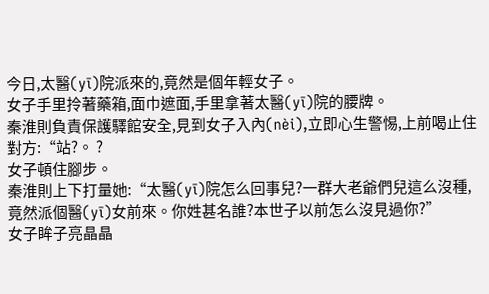今日,太醫(yī)院派來的,竟然是個年輕女子。
女子手里拎著藥箱,面巾遮面,手里拿著太醫(yī)院的腰牌。
秦淮則負責保護驛館安全,見到女子入內(nèi),立即心生警惕,上前喝止住對方:“站?。 ?
女子頓住腳步。
秦淮則上下打量她:“太醫(yī)院怎么回事兒?一群大老爺們兒這么沒種,竟然派個醫(yī)女前來。你姓甚名誰?本世子以前怎么沒見過你?”
女子眸子亮晶晶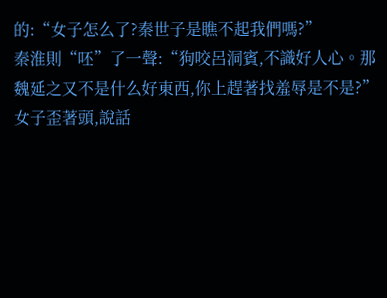的:“女子怎么了?秦世子是瞧不起我們嗎?”
秦淮則“呸”了一聲:“狗咬呂洞賓,不識好人心。那魏延之又不是什么好東西,你上趕著找羞辱是不是?”
女子歪著頭,說話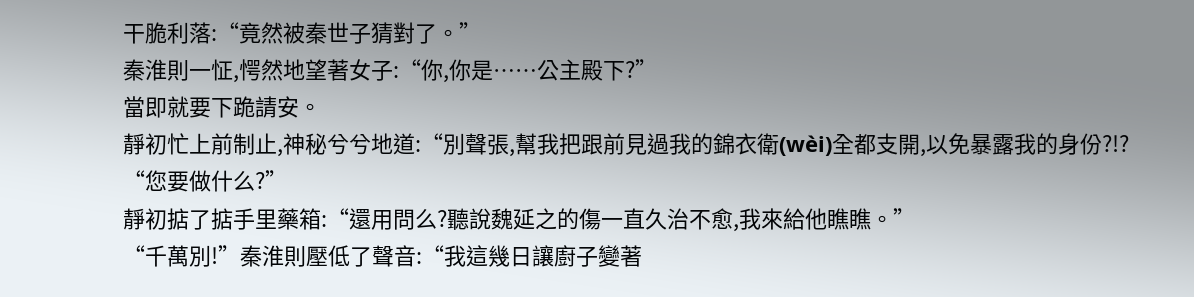干脆利落:“竟然被秦世子猜對了。”
秦淮則一怔,愕然地望著女子:“你,你是……公主殿下?”
當即就要下跪請安。
靜初忙上前制止,神秘兮兮地道:“別聲張,幫我把跟前見過我的錦衣衛(wèi)全都支開,以免暴露我的身份?!?
“您要做什么?”
靜初掂了掂手里藥箱:“還用問么?聽說魏延之的傷一直久治不愈,我來給他瞧瞧。”
“千萬別!”秦淮則壓低了聲音:“我這幾日讓廚子變著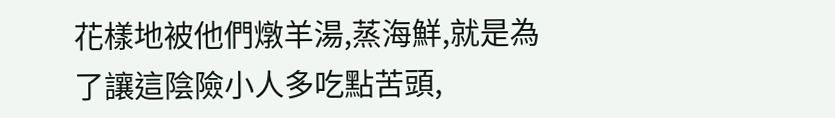花樣地被他們燉羊湯,蒸海鮮,就是為了讓這陰險小人多吃點苦頭,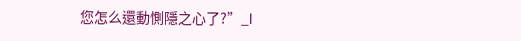您怎么還動惻隱之心了?”_l